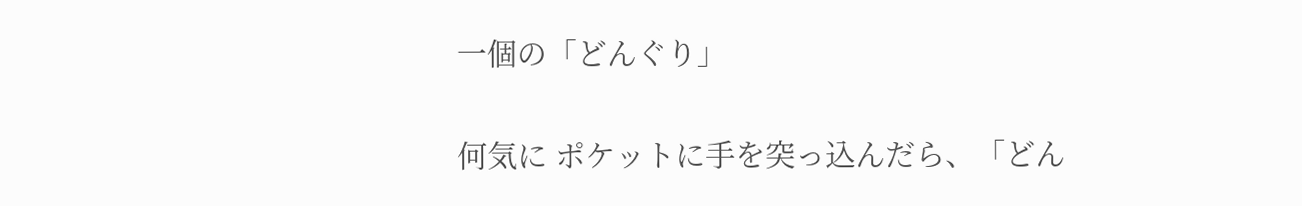一個の「どんぐり」

何気に ポケットに手を突っ込んだら、「どん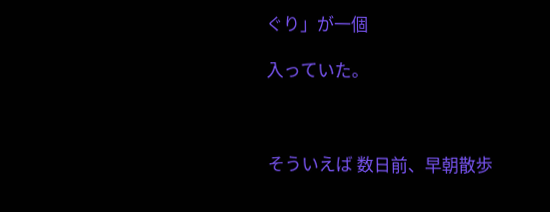ぐり」が一個

入っていた。



そういえば 数日前、早朝散歩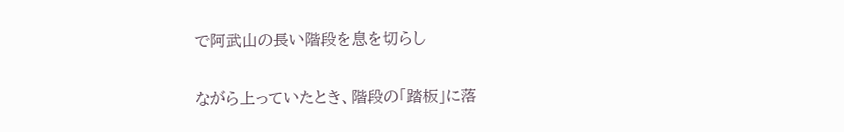で阿武山の長い階段を息を切らし

ながら上っていたとき、階段の「踏板」に落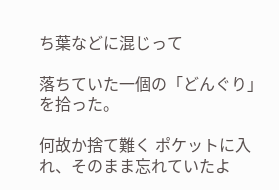ち葉などに混じって

落ちていた一個の「どんぐり」を拾った。

何故か捨て難く ポケットに入れ、そのまま忘れていたよ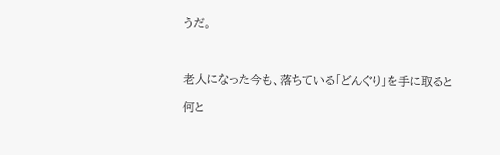うだ。



老人になった今も、落ちている「どんぐり」を手に取ると

何と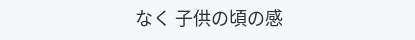なく 子供の頃の感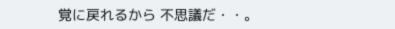覚に戻れるから 不思議だ・・。